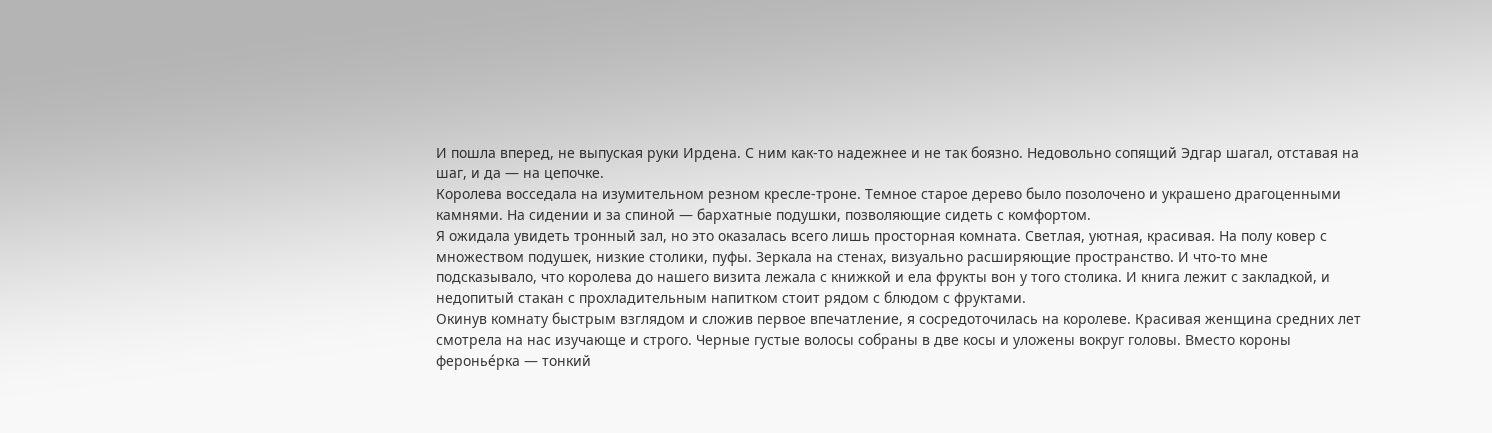И пошла вперед, не выпуская руки Ирдена. С ним как-то надежнее и не так боязно. Недовольно сопящий Эдгар шагал, отставая на шаг, и да — на цепочке.
Королева восседала на изумительном резном кресле-троне. Темное старое дерево было позолочено и украшено драгоценными камнями. На сидении и за спиной — бархатные подушки, позволяющие сидеть с комфортом.
Я ожидала увидеть тронный зал, но это оказалась всего лишь просторная комната. Светлая, уютная, красивая. На полу ковер с множеством подушек, низкие столики, пуфы. Зеркала на стенах, визуально расширяющие пространство. И что-то мне подсказывало, что королева до нашего визита лежала с книжкой и ела фрукты вон у того столика. И книга лежит с закладкой, и недопитый стакан с прохладительным напитком стоит рядом с блюдом с фруктами.
Окинув комнату быстрым взглядом и сложив первое впечатление, я сосредоточилась на королеве. Красивая женщина средних лет смотрела на нас изучающе и строго. Черные густые волосы собраны в две косы и уложены вокруг головы. Вместо короны феронье́рка — тонкий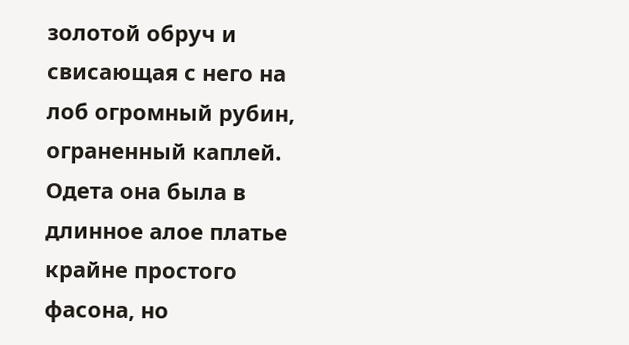золотой обруч и свисающая с него на лоб огромный рубин, ограненный каплей.
Одета она была в длинное алое платье крайне простого фасона, но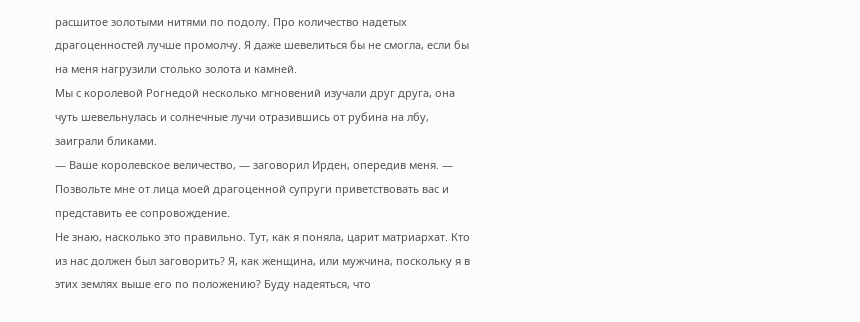расшитое золотыми нитями по подолу. Про количество надетых драгоценностей лучше промолчу. Я даже шевелиться бы не смогла, если бы на меня нагрузили столько золота и камней.
Мы с королевой Рогнедой несколько мгновений изучали друг друга, она чуть шевельнулась и солнечные лучи отразившись от рубина на лбу, заиграли бликами.
— Ваше королевское величество, — заговорил Ирден, опередив меня. — Позвольте мне от лица моей драгоценной супруги приветствовать вас и представить ее сопровождение.
Не знаю, насколько это правильно. Тут, как я поняла, царит матриархат. Кто из нас должен был заговорить? Я, как женщина, или мужчина, поскольку я в этих землях выше его по положению? Буду надеяться, что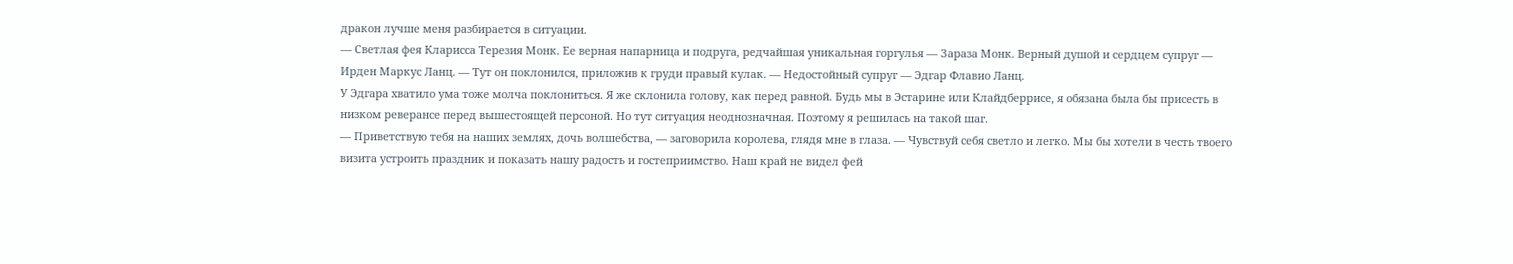дракон лучше меня разбирается в ситуации.
— Светлая фея Кларисса Терезия Монк. Ее верная напарница и подруга, редчайшая уникальная горгулья — Зараза Монк. Верный душой и сердцем супруг — Ирден Маркус Ланц. — Тут он поклонился, приложив к груди правый кулак. — Недостойный супруг — Эдгар Флавио Ланц.
У Эдгара хватило ума тоже молча поклониться. Я же склонила голову, как перед равной. Будь мы в Эстарине или Клайдберрисе, я обязана была бы присесть в низком реверансе перед вышестоящей персоной. Но тут ситуация неоднозначная. Поэтому я решилась на такой шаг.
— Приветствую тебя на наших землях, дочь волшебства, — заговорила королева, глядя мне в глаза. — Чувствуй себя светло и легко. Мы бы хотели в честь твоего визита устроить праздник и показать нашу радость и гостеприимство. Наш край не видел фей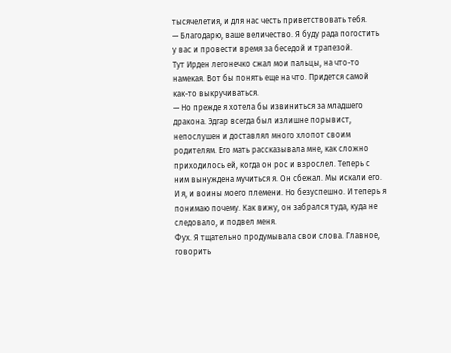тысячелетия, и для нас честь приветствовать тебя.
— Благодарю, ваше величество. Я буду рада погостить у вас и провести время за беседой и трапезой.
Тут Ирден легонечко сжал мои пальцы, на что-то намекая. Вот бы понять еще на что. Придется самой как-то выкручиваться.
— Но прежде я хотела бы извиниться за младшего дракона. Эдгар всегда был излишне порывист, непослушен и доставлял много хлопот своим родителям. Его мать рассказывала мне, как сложно приходилось ей, когда он рос и взрослел. Теперь с ним вынуждена мучиться я. Он сбежал. Мы искали его. И я, и воины моего племени. Но безуспешно. И теперь я понимаю почему. Как вижу, он забрался туда, куда не следовало, и подвел меня.
Фух. Я тщательно продумывала свои слова. Главное, говорить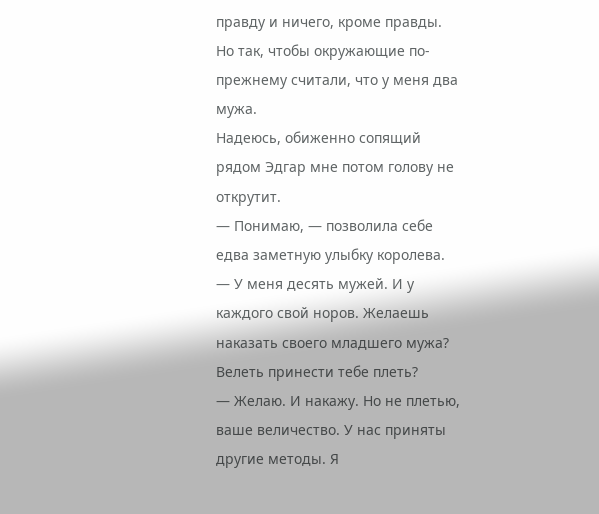правду и ничего, кроме правды. Но так, чтобы окружающие по-прежнему считали, что у меня два мужа.
Надеюсь, обиженно сопящий рядом Эдгар мне потом голову не открутит.
— Понимаю, — позволила себе едва заметную улыбку королева. — У меня десять мужей. И у каждого свой норов. Желаешь наказать своего младшего мужа? Велеть принести тебе плеть?
— Желаю. И накажу. Но не плетью, ваше величество. У нас приняты другие методы. Я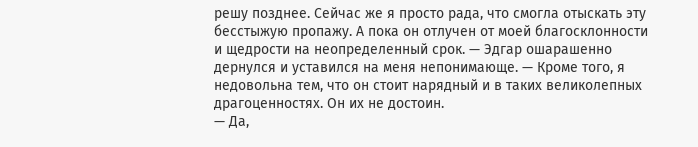решу позднее. Сейчас же я просто рада, что смогла отыскать эту бесстыжую пропажу. А пока он отлучен от моей благосклонности и щедрости на неопределенный срок. — Эдгар ошарашенно дернулся и уставился на меня непонимающе. — Кроме того, я недовольна тем, что он стоит нарядный и в таких великолепных драгоценностях. Он их не достоин.
— Да,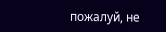пожалуй, не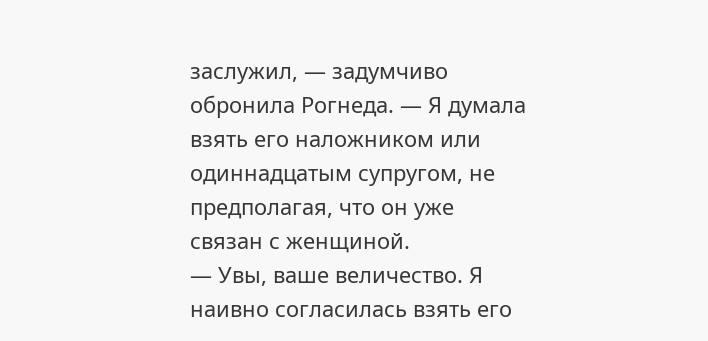заслужил, — задумчиво обронила Рогнеда. — Я думала взять его наложником или одиннадцатым супругом, не предполагая, что он уже связан с женщиной.
— Увы, ваше величество. Я наивно согласилась взять его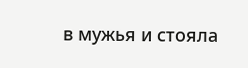в мужья и стояла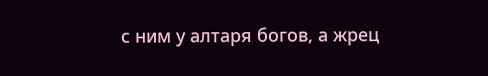с ним у алтаря богов, а жрец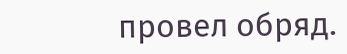провел обряд.